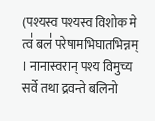(पश्यस्व पश्यस्व विशोक मे त्व॑ बल॑ परेषामभिघातभिन्नम् । नानास्वरान् पश्य विमुच्य सर्वे तथा द्रवन्ते बलिनो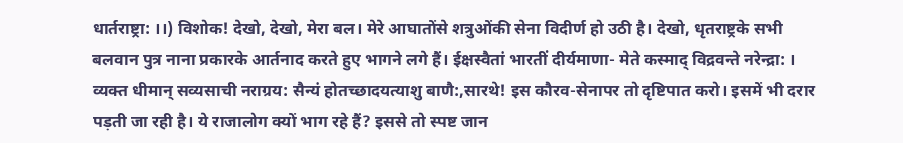धार्तराष्ट्रा: ।।) विशोक! देखो, देखो, मेरा बल। मेरे आघातोंसे शत्रुओंकी सेना विदीर्ण हो उठी है। देखो, धृतराष्ट्रके सभी बलवान पुत्र नाना प्रकारके आर्तनाद करते हुए भागने लगे हैं। ईक्षस्वैतां भारतीं दीर्यमाणा- मेते कस्माद् विद्रवन्ते नरेन्द्रा: । व्यक्त धीमान् सव्यसाची नराग्रय: सैन्यं होतच्छादयत्याशु बाणै:,सारथे! इस कौरव-सेनापर तो दृष्टिपात करो। इसमें भी दरार पड़ती जा रही है। ये राजालोग क्यों भाग रहे हैं? इससे तो स्पष्ट जान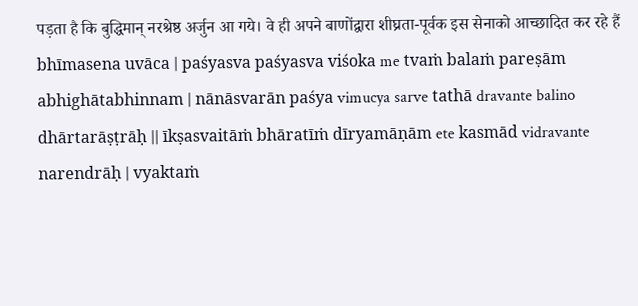पड़ता है कि बुद्धिमान् नरश्रेष्ठ अर्जुन आ गये। वे ही अपने बाणोंद्वारा शीघ्रता-पूर्वक इस सेनाको आच्छादित कर रहे हैं
bhīmasena uvāca | paśyasva paśyasva viśoka me tvaṁ balaṁ pareṣām abhighātabhinnam | nānāsvarān paśya vimucya sarve tathā dravante balino dhārtarāṣṭrāḥ || īkṣasvaitāṁ bhāratīṁ dīryamāṇām ete kasmād vidravante narendrāḥ | vyaktaṁ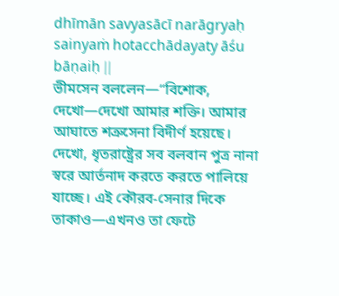dhīmān savyasācī narāgryaḥ sainyaṁ hotacchādayaty āśu bāṇaiḥ ||
ভীমসেন বললেন—“বিশোক, দেখো—দেখো আমার শক্তি। আমার আঘাতে শত্রুসেনা বিদীর্ণ হয়েছে। দেখো, ধৃতরাষ্ট্রের সব বলবান পুত্র নানা স্বরে আর্তনাদ করতে করতে পালিয়ে যাচ্ছে। এই কৌরব-সেনার দিকে তাকাও—এখনও তা ফেটে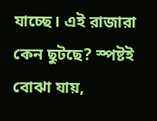যাচ্ছে। এই রাজারা কেন ছুটছে? স্পষ্টই বোঝা যায়,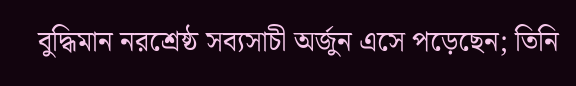বুদ্ধিমান নরশ্রেষ্ঠ সব্যসাচী অর্জুন এসে পড়েছেন; তিনি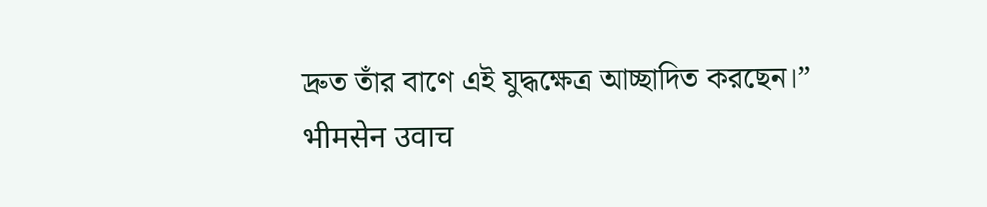দ্রুত তাঁর বাণে এই যুদ্ধক্ষেত্র আচ্ছাদিত করছেন।”
भीमसेन उवाच